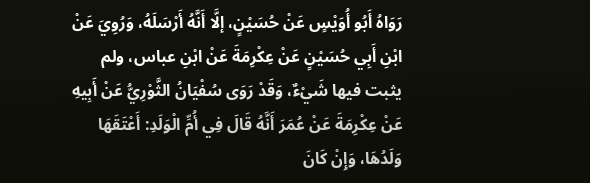رَوَاهُ أَبُو أُوَيْسٍ عَنْ حُسَيْنٍ، إلَّا أَنَّهُ أَرْسَلَهُ، وَرُوِيَ عَنْ ابْنِ أَبِي حُسَيْنٍ عَنْ عِكْرِمَةَ عَنْ ابْنِ عباس، ولم يثبت فيها شَيْءٌ، وَقَدْ رَوَى سُفْيَانُ الثَّوْرِيُّ عَنْ أَبِيهِ عَنْ عِكْرِمَةَ عَنْ عُمَرَ أَنَّهُ قَالَ فِي أُمِّ الْوَلَدِ: أَعْتَقَهَا وَلَدُهَا، وَإِنْ كَانَ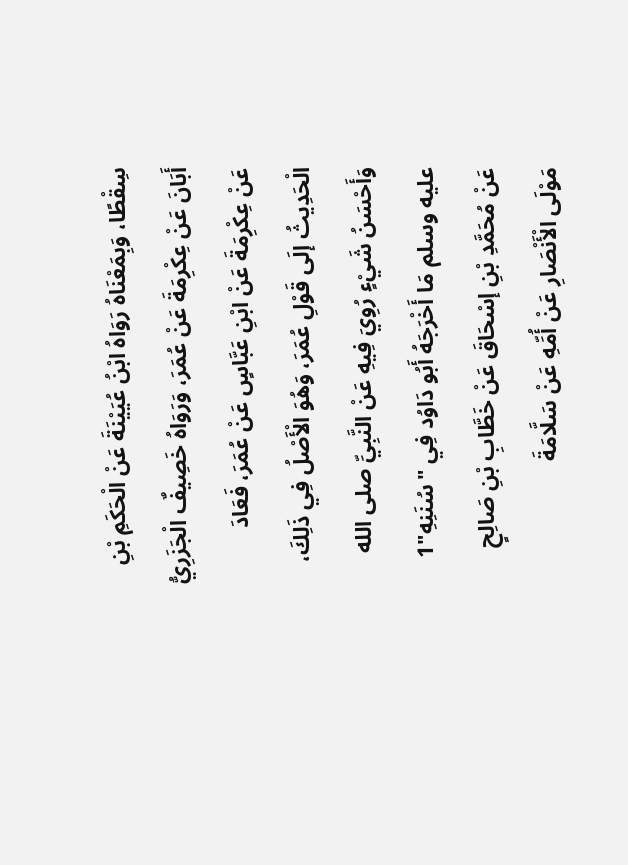سِقْطًا، وَبِمَعْنَاهُ رَوَاهُ ابْنُ عُيَيْنَةَ عَنْ الْحَكَمِ بْنِ أَبَانَ عَنْ عِكْرِمَةَ عَنْ عُمَرَ، وَرَوَاهُ خَصِيفٌ الْجَزَرِيُّ عَنْ عِكْرِمَةَ عَنْ ابْنِ عَبَّاسٍ عَنْ عُمَرَ، فَعَادَ الْحَدِيثُ إلَى قَوْلِ عُمَرَ، وَهُوَ الْأَصْلُ فِي ذَلِكَ، وَأَحْسَنُ شَيْءٍ رُوِيَ فِيهِ عَنْ النَّبِيِّ صلى الله عليه وسلم مَا أَخْرَجَهُ أَبُو دَاوُد فِي "سُنَنِهِ"1 عَنْ مُحَمَّدِ بْنِ إسْحَاقَ عَنْ خَطَّابِ بْنِ صَالِحٍ مَوْلَى الْأَنْصَارِ عَنْ أُمِّهِ عَنْ سَلَّامَةَ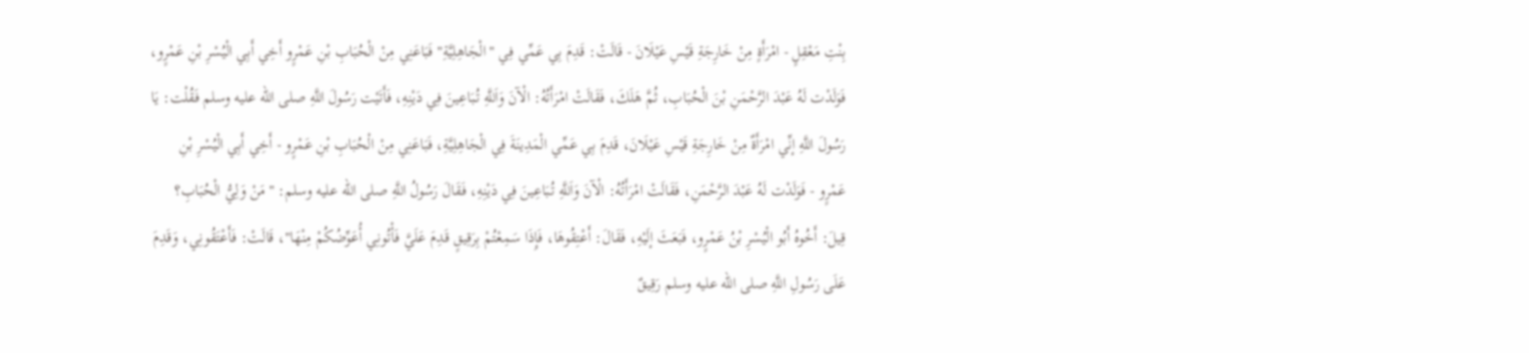بِنْتِ مَعْقِلٍ - امْرَأَةٍ مِنْ خَارِجَةِ قَيْسِ عَيْلَانَ - قَالَتْ: قَدِمَ بِي عَمِّي فِي "الْجَاهِلِيَّةِ" فَبَاعَنِي مِنْ الْحُبَابِ بْنِ عَمْرٍو أَخِي أَبِي الْيُسْرِ بْنِ عَمْرٍو، فَوَلَدْت لَهُ عَبْدَ الرَّحْمَنِ بْنَ الْحُبَابِ، ثُمَّ هَلَكَ، فَقَالَتْ امْرَأَتُهُ: الْآنَ وَاَللَّهِ تُبَاعِينَ فِي دَيْنِهِ، فَأَتَيْت رَسُولَ اللَّهِ صلى الله عليه وسلم فَقُلْت: يَا رَسُولَ اللَّهِ إنِّي امْرَأَةٌ مِنْ خَارِجَةِ قَيْسِ عَيْلَانَ، قَدِمَ بِي عَمِّي الْمَدِينَةَ فِي الْجَاهِلِيَّةِ، فَبَاعَنِي مِنْ الْحُبَابِ بْنِ عَمْرٍو - أَخِي أَبِي الْيُسْرِ بْنِ عَمْرٍو - فَوَلَدْت لَهُ عَبْدَ الرَّحْمَنِ، فَقَالَتْ امْرَأَتُهُ: الْآنَ وَاَللَّهِ تُبَاعِينَ فِي دَيْنِهِ، فَقَالَ رَسُولُ اللَّهِ صلى الله عليه وسلم: "مَنْ وَلِيُّ الْحُبَابِ؟ قِيلَ: أَخُوهُ أَبُو الْيُسْرِ بْنُ عَمْرٍو، فَبَعَثَ إلَيْهِ، فَقَالَ: أَعْتِقُوهَا، فَإِذَا سَمِعْتُمْ بِرَقِيقٍ قَدِمَ عَلَيَّ فَأْتُونِي أُعَوِّضُكُمْ مِنْهَا"، قَالَتْ: فَأَعْتَقُونِي، وَقَدِمَ عَلَى رَسُولِ اللَّهِ صلى الله عليه وسلم رَقِيقٌ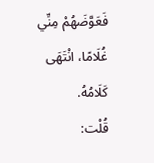فَعَوَّضَهُمْ مِنِّي غُلَامًا، انْتَهَى كَلَامُهُ.
قُلْت: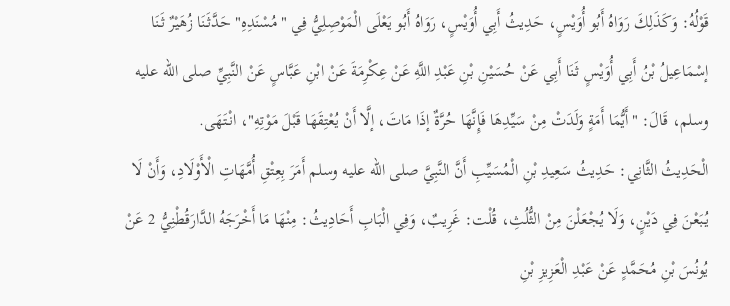قَوْلُهُ: وَكَذَلِكَ رَوَاهُ أَبُو أُوَيْسٍ، حَدِيثُ أَبِي أُوَيْسٍ، رَوَاهُ أَبُو يَعْلَى الْمَوْصِلِيُّ فِي "مُسْنَدِهِ" حَدَّثَنَا زُهَيْرٌ ثَنَا إسْمَاعِيلُ بْنُ أَبِي أُوَيْسٍ ثَنَا أَبِي عَنْ حُسَيْنِ بْنِ عَبْدِ اللَّهِ عَنْ عِكْرِمَةَ عَنْ ابْنِ عَبَّاسٍ عَنْ النَّبِيِّ صلى الله عليه وسلم، قَالَ: "أَيُّمَا أَمَةٍ وَلَدَتْ مِنْ سَيِّدِهَا فَإِنَّهَا حُرَّةٌ إذَا مَاتَ، إلَّا أَنْ يُعْتِقَهَا قَبْلَ مَوْتِهِ"، انْتَهَى.
الْحَدِيثُ الثَّانِي: حَدِيثُ سَعِيدِ بْنِ الْمُسَيِّبِ أَنَّ النَّبِيَّ صلى الله عليه وسلم أَمَرَ بِعِتْقِ أُمَّهَاتِ الْأَوْلَادِ، وَأَنْ لَا يُبَعْنَ فِي دَيْنٍ، وَلَا يُجْعَلْنَ مِنْ الثُّلُثِ، قُلْت: غَرِيبٌ، وَفِي الْبَابِ أَحَادِيثُ: مِنْهَا مَا أَخْرَجَهُ الدَّارَقُطْنِيُّ 2 عَنْ يُونُسَ بْنِ مُحَمَّدٍ عَنْ عَبْدِ الْعَزِيزِ بْنِ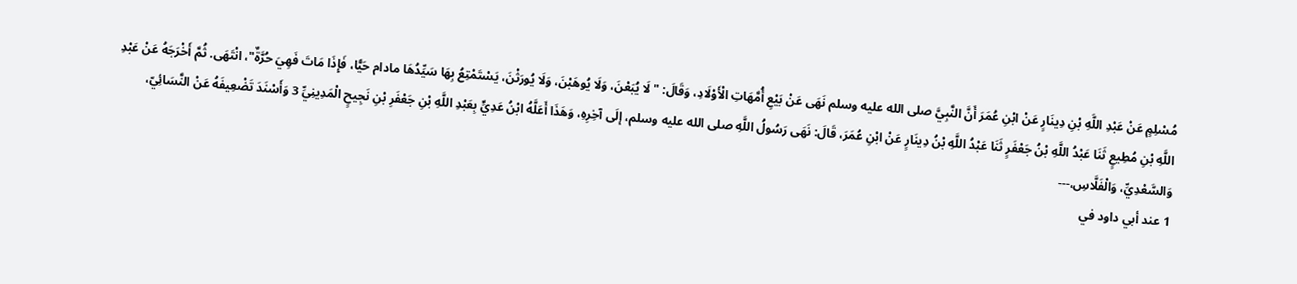مُسْلِمٍ عَنْ عَبْدِ اللَّهِ بْنِ دِينَارٍ عَنْ ابْنِ عُمَرَ أَنَّ النَّبِيَّ صلى الله عليه وسلم نَهَى عَنْ بَيْعِ أُمَّهَاتِ الْأَوْلَادِ، وَقَالَ: " لَا يُبَعْنَ، وَلَا يُوهَبْنَ، وَلَا يُورَثْنَ، يَسْتَمْتِعُ بِهَا سَيِّدُهَا مادام حَيًّا، فَإِذَا مَاتَ فَهِيَ حُرَّةٌ"، انْتَهَى. ثُمَّ أَخْرَجَهُ عَنْ عَبْدِ اللَّهِ بْنِ مُطِيعٍ ثَنَا عَبْدُ اللَّهِ بْنُ جَعْفَرٍ ثَنَا عَبْدُ اللَّهِ بْنُ دِينَارٍ عَنْ ابْنِ عُمَرَ، قَالَ: نَهَى رَسُولُ اللَّهِ صلى الله عليه وسلم، إلَى آخِرِهِ، وَهَذَا أَعَلَّهُ ابْنُ عَدِيٍّ بِعَبْدِ اللَّهِ بْنِ جَعْفَرِ بْنِ نَجِيحٍ الْمَدِينِيِّ 3 وَأَسْنَدَ تَضْعِيفَهُ عَنْ النَّسَائِيّ، وَالسَّعْدِيِّ، وَالْفَلَّاسِ،---
1 عند أبي داود في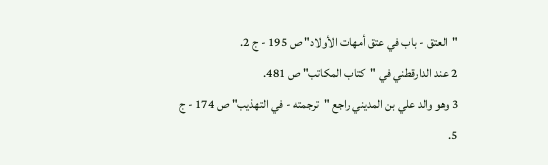"العتق - باب في عتق أمهات الأولاد" ص 195 - ج 2.
2 عند الدارقطني في "كتاب المكاتب" ص 481.
3 وهو والد علي بن المديني راجع "ترجمته - في التهذيب" ص 174 - ج 5.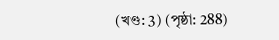(খণ্ড: 3) (পৃষ্ঠা: 288)